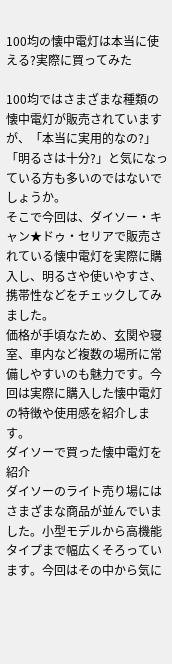100均の懐中電灯は本当に使える?実際に買ってみた

100均ではさまざまな種類の懐中電灯が販売されていますが、「本当に実用的なの?」「明るさは十分?」と気になっている方も多いのではないでしょうか。
そこで今回は、ダイソー・キャン★ドゥ・セリアで販売されている懐中電灯を実際に購入し、明るさや使いやすさ、携帯性などをチェックしてみました。
価格が手頃なため、玄関や寝室、車内など複数の場所に常備しやすいのも魅力です。今回は実際に購入した懐中電灯の特徴や使用感を紹介します。
ダイソーで買った懐中電灯を紹介
ダイソーのライト売り場にはさまざまな商品が並んでいました。小型モデルから高機能タイプまで幅広くそろっています。今回はその中から気に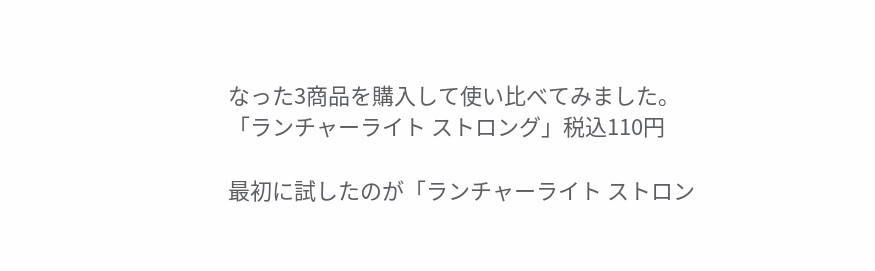なった3商品を購入して使い比べてみました。
「ランチャーライト ストロング」税込110円

最初に試したのが「ランチャーライト ストロン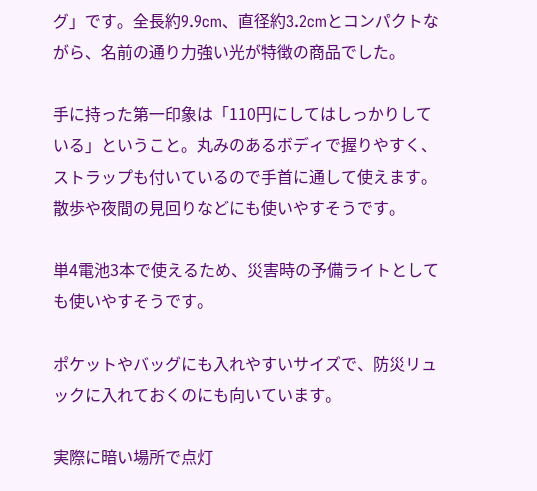グ」です。全長約9.9cm、直径約3.2cmとコンパクトながら、名前の通り力強い光が特徴の商品でした。

手に持った第一印象は「110円にしてはしっかりしている」ということ。丸みのあるボディで握りやすく、ストラップも付いているので手首に通して使えます。散歩や夜間の見回りなどにも使いやすそうです。

単4電池3本で使えるため、災害時の予備ライトとしても使いやすそうです。

ポケットやバッグにも入れやすいサイズで、防災リュックに入れておくのにも向いています。

実際に暗い場所で点灯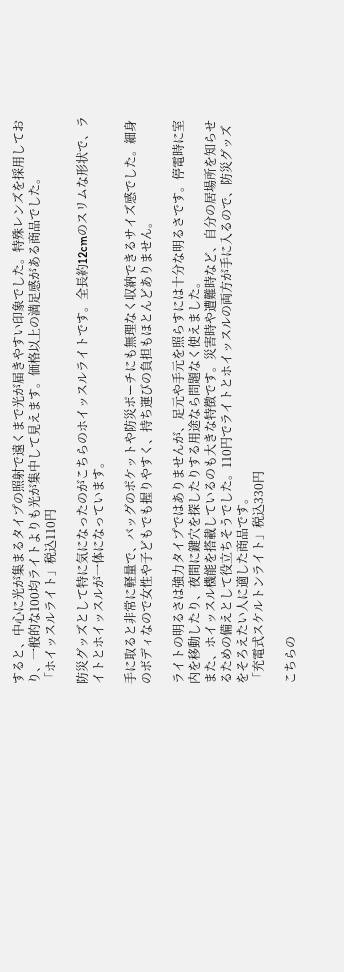すると、中心に光が集まるタイプの照射で遠くまで光が届きやすい印象でした。特殊レンズを採用しており、一般的な100均ライトよりも光が集中して見えます。価格以上の満足感がある商品でした。
「ホイッスルライト」税込110円

防災グッズとして特に気になったのがこちらのホイッスルライトです。全長約12cmのスリムな形状で、ライトとホイッスルが一体になっています。

手に取ると非常に軽量で、バッグのポケットや防災ポーチにも無理なく収納できるサイズ感でした。細身のボディなので女性や子どもでも握りやすく、持ち運びの負担もほとんどありません。

ライトの明るさは強力タイプではありませんが、足元や手元を照らすには十分な明るさです。停電時に室内を移動したり、夜間に鍵穴を探したりする用途なら問題なく使えました。
また、ホイッスル機能を搭載しているのも大きな特徴です。災害時や遭難時など、自分の居場所を知らせるための備えとして役立ちそうでした。110円でライトとホイッスルの両方が手に入るので、防災グッズをそろえたい人に適した商品です。
「充電式スケルトンライト」税込330円

こちらの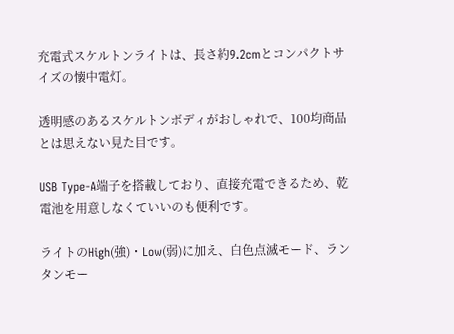充電式スケルトンライトは、長さ約9.2cmとコンパクトサイズの懐中電灯。

透明感のあるスケルトンボディがおしゃれで、100均商品とは思えない見た目です。

USB Type-A端子を搭載しており、直接充電できるため、乾電池を用意しなくていいのも便利です。

ライトのHigh(強)・Low(弱)に加え、白色点滅モード、ランタンモー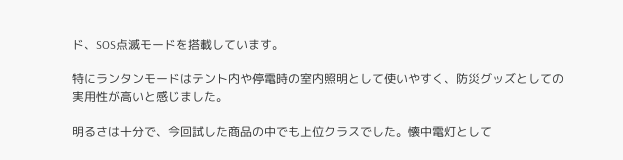ド、SOS点滅モードを搭載しています。

特にランタンモードはテント内や停電時の室内照明として使いやすく、防災グッズとしての実用性が高いと感じました。

明るさは十分で、今回試した商品の中でも上位クラスでした。懐中電灯として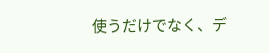使うだけでなく、デ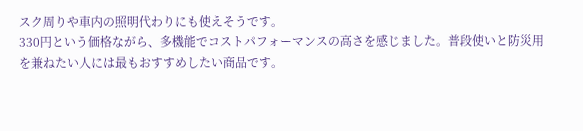スク周りや車内の照明代わりにも使えそうです。
330円という価格ながら、多機能でコストパフォーマンスの高さを感じました。普段使いと防災用を兼ねたい人には最もおすすめしたい商品です。